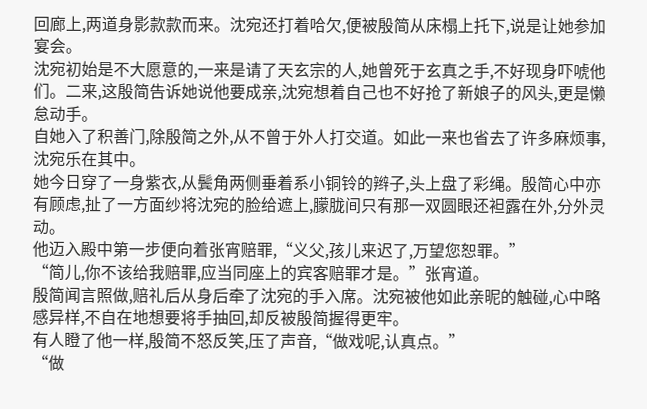回廊上,两道身影款款而来。沈宛还打着哈欠,便被殷简从床榻上托下,说是让她参加宴会。
沈宛初始是不大愿意的,一来是请了天玄宗的人,她曾死于玄真之手,不好现身吓唬他们。二来,这殷简告诉她说他要成亲,沈宛想着自己也不好抢了新娘子的风头,更是懒怠动手。
自她入了积善门,除殷简之外,从不曾于外人打交道。如此一来也省去了许多麻烦事,沈宛乐在其中。
她今日穿了一身紫衣,从鬓角两侧垂着系小铜铃的辫子,头上盘了彩绳。殷简心中亦有顾虑,扯了一方面纱将沈宛的脸给遮上,朦胧间只有那一双圆眼还袒露在外,分外灵动。
他迈入殿中第一步便向着张宵赔罪,“义父,孩儿来迟了,万望您恕罪。”
“简儿,你不该给我赔罪,应当同座上的宾客赔罪才是。”张宵道。
殷简闻言照做,赔礼后从身后牵了沈宛的手入席。沈宛被他如此亲昵的触碰,心中略感异样,不自在地想要将手抽回,却反被殷简握得更牢。
有人瞪了他一样,殷简不怒反笑,压了声音,“做戏呢,认真点。”
“做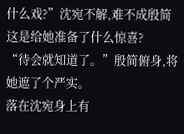什么戏?”沈宛不解,难不成殷简这是给她准备了什么惊喜?
“待会就知道了。”殷简俯身,将她遮了个严实。
落在沈宛身上有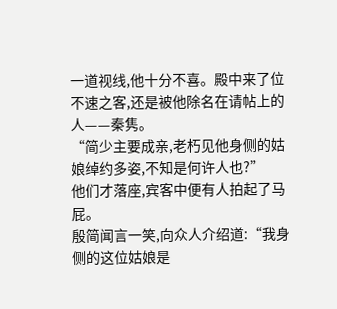一道视线,他十分不喜。殿中来了位不速之客,还是被他除名在请帖上的人——秦隽。
“简少主要成亲,老朽见他身侧的姑娘绰约多姿,不知是何许人也?”
他们才落座,宾客中便有人拍起了马屁。
殷简闻言一笑,向众人介绍道:“我身侧的这位姑娘是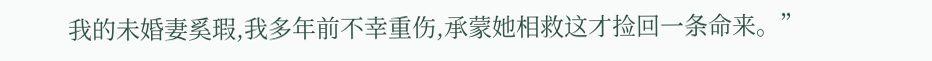我的未婚妻奚瑕,我多年前不幸重伤,承蒙她相救这才捡回一条命来。”